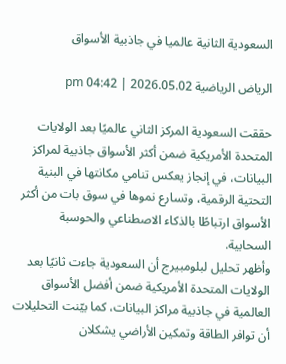السعودية الثانية عالميا في جاذبية الأسواق

الرياض الرياضية 2026.05.02 | 04:42 pm

حققت السعودية المركز الثاني عالميًا بعد الولايات المتحدة الأمريكية ضمن أكثر الأسواق جاذبية لمراكز البيانات، في إنجاز يعكس تنامي مكانتها في البنية التحتية الرقمية، وتسارع نموها في سوق بات من أكثر الأسواق ارتباطًا بالذكاء الاصطناعي والحوسبة السحابية.
وأظهر تحليل لبلومبيرج أن السعودية جاءت ثانيًا بعد الولايات المتحدة الأمريكية ضمن أفضل الأسواق العالمية في جاذبية مراكز البيانات، كما بيّنت التحليلات أن توافر الطاقة وتمكين الأراضي يشكلان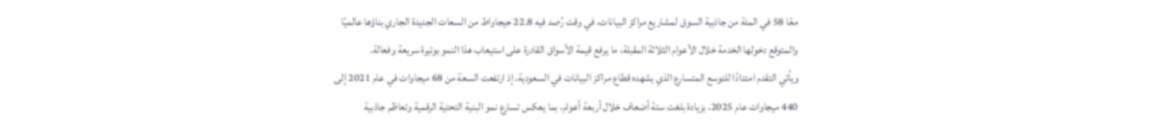معًا 58 في المئة من جاذبية السوق لمشاريع مراكز البيانات، في وقت رُصد فيه 22.8 جيجاواط من السعات الجديدة الجاري بناؤها عالميًا والمتوقع دخولها الخدمة خلال الأعوام الثلاثة المقبلة، ما يرفع قيمة الأسواق القادرة على استيعاب هذا النمو بوتيرة سريعة وفعالة.
ويأتي التقدم امتدادًا للتوسع المتسارع الذي يشهده قطاع مراكز البيانات في السعودية، إذ ارتفعت السعة من 68 ميجاوات في عام 2021 إلى 440 ميجاوات عام 2025، بزيادة بلغت ستة أضعاف خلال أربعة أعوام، بما يعكس تسارع نمو البنية التحتية الرقمية وتعاظم جاذبية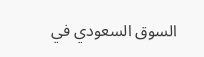السوق السعودي في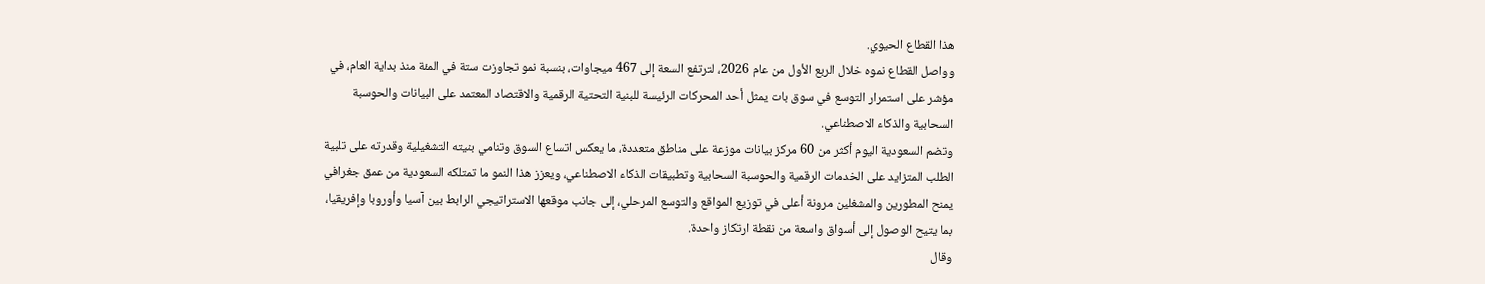هذا القطاع الحيوي.
وواصل القطاع نموه خلال الربع الأول من عام 2026، لترتفع السعة إلى 467 ميجاوات، بنسبة نمو تجاوزت ستة في المئة منذ بداية العام، في مؤشر على استمرار التوسع في سوق بات يمثل أحد المحركات الرئيسة للبنية التحتية الرقمية والاقتصاد المعتمد على البيانات والحوسبة السحابية والذكاء الاصطناعي.
وتضم السعودية اليوم أكثر من 60 مركز بيانات موزعة على مناطق متعددة، ما يعكس اتساع السوق وتنامي بنيته التشغيلية وقدرته على تلبية الطلب المتزايد على الخدمات الرقمية والحوسبة السحابية وتطبيقات الذكاء الاصطناعي، ويعزز هذا النمو ما تمتلكه السعودية من عمق جغرافي يمنح المطورين والمشغلين مرونة أعلى في توزيع المواقع والتوسع المرحلي، إلى جانب موقعها الاستراتيجي الرابط بين آسيا وأوروبا وإفريقيا، بما يتيح الوصول إلى أسواق واسعة من نقطة ارتكاز واحدة.
وقال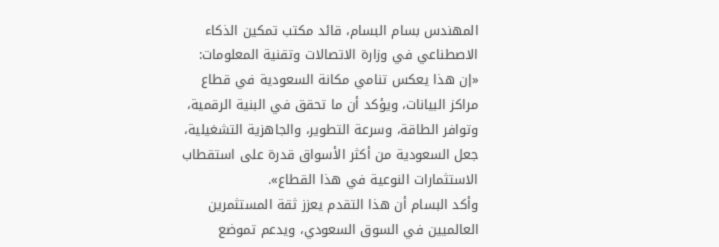المهندس بسام البسام، قائد مكتب تمكين الذكاء الاصطناعي في وزارة الاتصالات وتقنية المعلومات: «إن هذا يعكس تنامي مكانة السعودية في قطاع مراكز البيانات، ويؤكد أن ما تحقق في البنية الرقمية، وتوافر الطاقة، وسرعة التطوير، والجاهزية التشغيلية، جعل السعودية من أكثر الأسواق قدرة على استقطاب الاستثمارات النوعية في هذا القطاع».
وأكد البسام أن هذا التقدم يعزز ثقة المستثمرين العالميين في السوق السعودي، ويدعم تموضع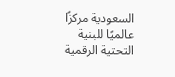السعودية مركزًا عالميًا للبنية التحتية الرقمية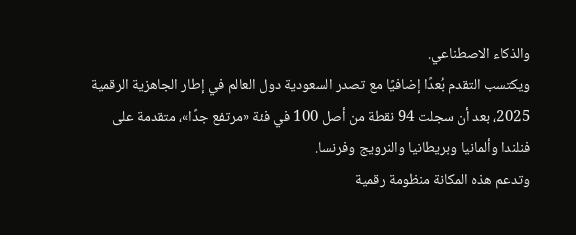والذكاء الاصطناعي.
ويكتسب التقدم بُعدًا إضافيًا مع تصدر السعودية دول العالم في إطار الجاهزية الرقمية 2025، بعد أن سجلت 94 نقطة من أصل 100 في فئة «مرتفع جدًا»، متقدمة على فنلندا وألمانيا وبريطانيا والنرويج وفرنسا.
وتدعم هذه المكانة منظومة رقمية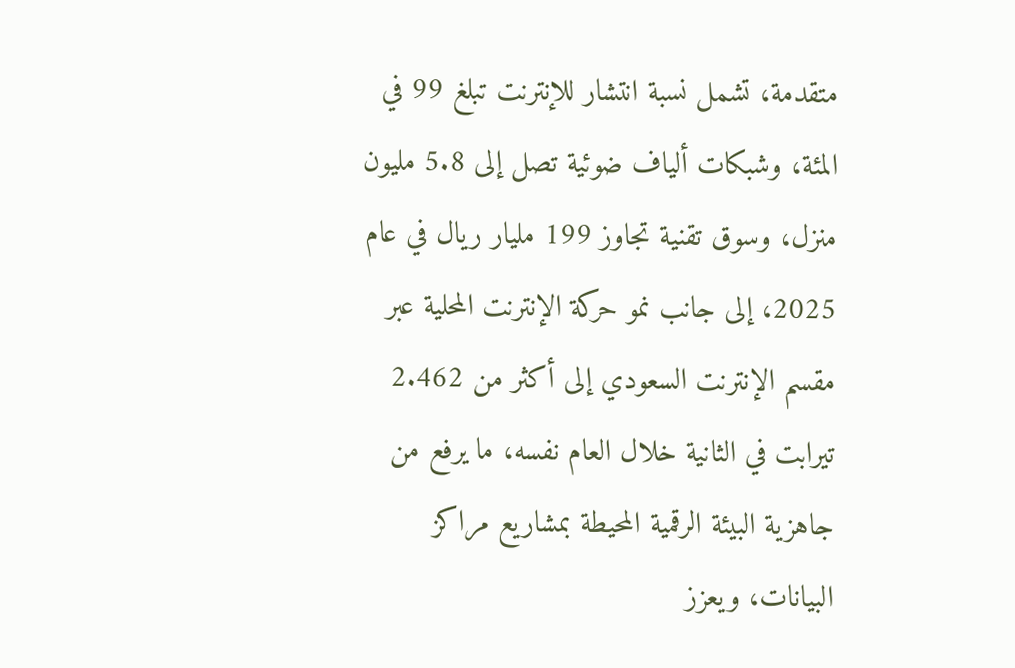متقدمة، تشمل نسبة انتشار للإنترنت تبلغ 99 في المئة، وشبكات ألياف ضوئية تصل إلى 5.8 مليون منزل، وسوق تقنية تجاوز 199 مليار ريال في عام 2025، إلى جانب نمو حركة الإنترنت المحلية عبر مقسم الإنترنت السعودي إلى أكثر من 2.462 تيرابت في الثانية خلال العام نفسه، ما يرفع من جاهزية البيئة الرقمية المحيطة بمشاريع مراكز البيانات، ويعزز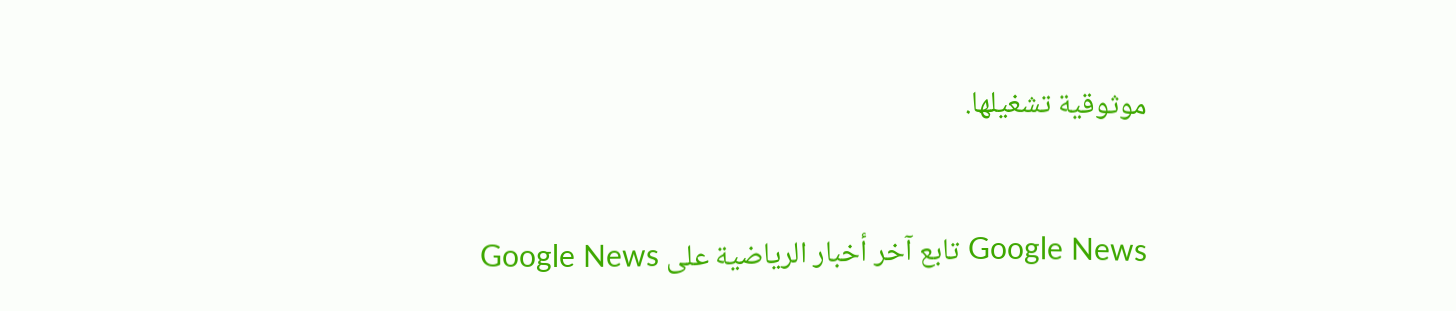موثوقية تشغيلها.


Google News تابع آخر أخبار الرياضية على Google News